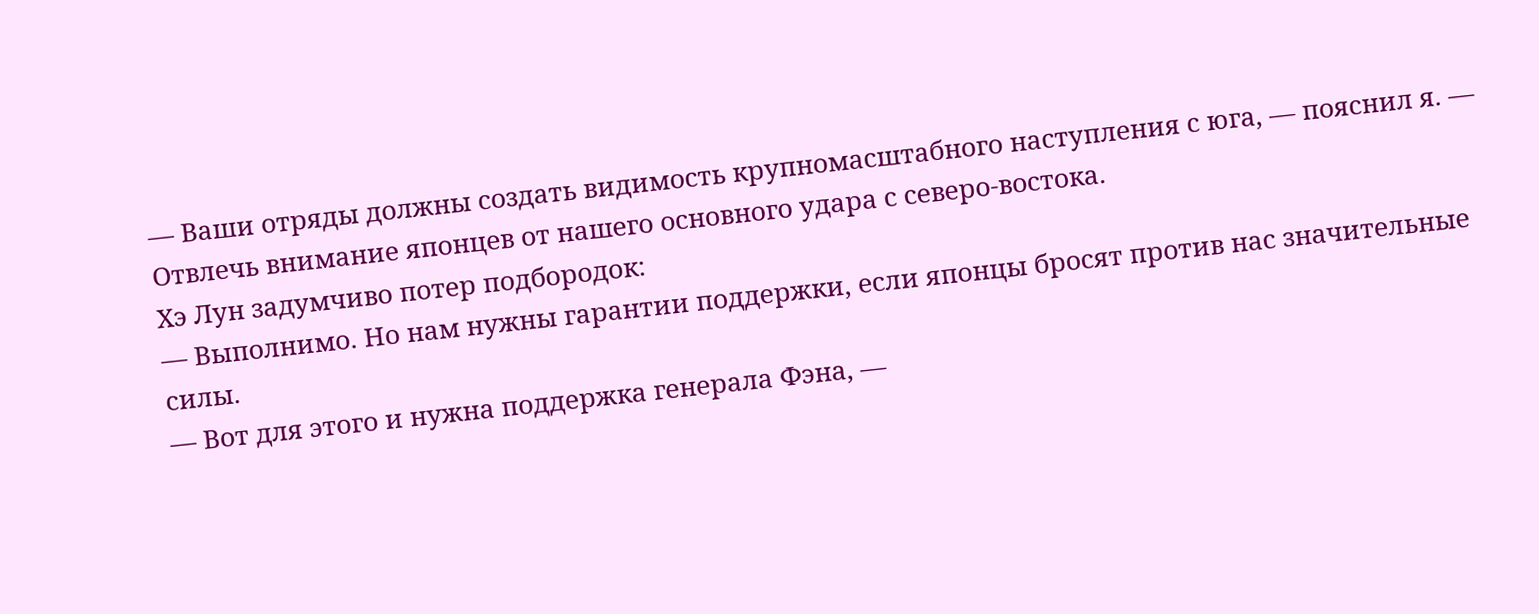— Ваши отряды должны создать видимость крупномасштабного наступления с юга, — пояснил я. — Отвлечь внимание японцев от нашего основного удара с северо-востока.
Хэ Лун задумчиво потер подбородок:
— Выполнимо. Но нам нужны гарантии поддержки, если японцы бросят против нас значительные силы.
— Вот для этого и нужна поддержка генерала Фэна, —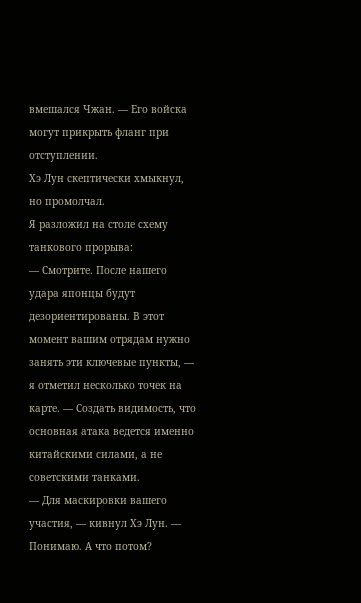вмешался Чжан. — Его войска могут прикрыть фланг при отступлении.
Хэ Лун скептически хмыкнул, но промолчал.
Я разложил на столе схему танкового прорыва:
— Смотрите. После нашего удара японцы будут дезориентированы. В этот момент вашим отрядам нужно занять эти ключевые пункты, — я отметил несколько точек на карте. — Создать видимость, что основная атака ведется именно китайскими силами, а не советскими танками.
— Для маскировки вашего участия, — кивнул Хэ Лун. — Понимаю. А что потом?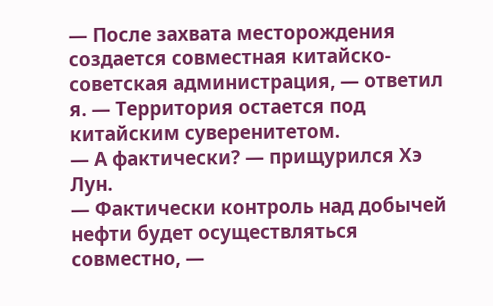— После захвата месторождения создается совместная китайско-советская администрация, — ответил я. — Территория остается под китайским суверенитетом.
— А фактически? — прищурился Хэ Лун.
— Фактически контроль над добычей нефти будет осуществляться совместно, —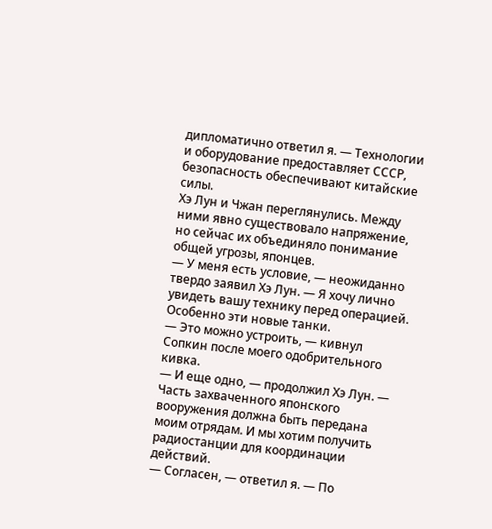дипломатично ответил я. — Технологии и оборудование предоставляет СССР, безопасность обеспечивают китайские силы.
Хэ Лун и Чжан переглянулись. Между ними явно существовало напряжение, но сейчас их объединяло понимание общей угрозы, японцев.
— У меня есть условие, — неожиданно твердо заявил Хэ Лун. — Я хочу лично увидеть вашу технику перед операцией. Особенно эти новые танки.
— Это можно устроить, — кивнул Сопкин после моего одобрительного кивка.
— И еще одно, — продолжил Хэ Лун. — Часть захваченного японского вооружения должна быть передана моим отрядам. И мы хотим получить радиостанции для координации действий.
— Согласен, — ответил я. — По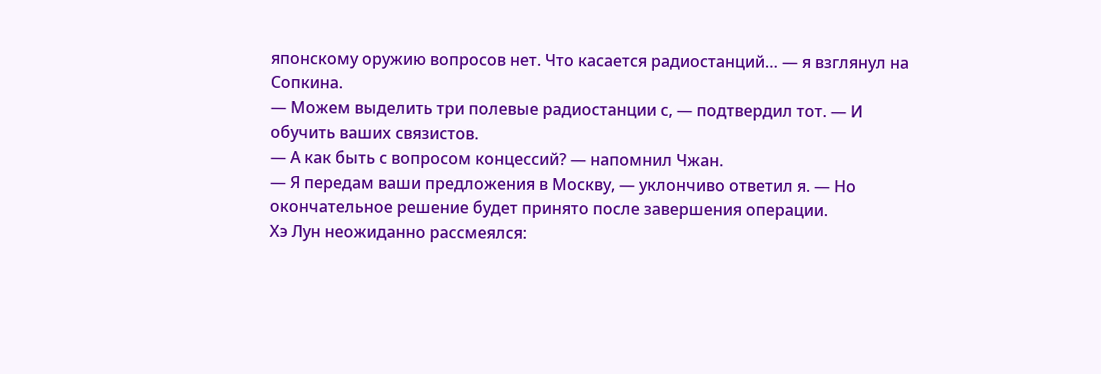японскому оружию вопросов нет. Что касается радиостанций… — я взглянул на Сопкина.
— Можем выделить три полевые радиостанции с, — подтвердил тот. — И обучить ваших связистов.
— А как быть с вопросом концессий? — напомнил Чжан.
— Я передам ваши предложения в Москву, — уклончиво ответил я. — Но окончательное решение будет принято после завершения операции.
Хэ Лун неожиданно рассмеялся: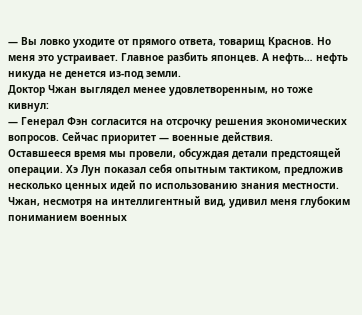— Вы ловко уходите от прямого ответа, товарищ Краснов. Но меня это устраивает. Главное разбить японцев. А нефть… нефть никуда не денется из-под земли.
Доктор Чжан выглядел менее удовлетворенным, но тоже кивнул:
— Генерал Фэн согласится на отсрочку решения экономических вопросов. Сейчас приоритет — военные действия.
Оставшееся время мы провели, обсуждая детали предстоящей операции. Хэ Лун показал себя опытным тактиком, предложив несколько ценных идей по использованию знания местности. Чжан, несмотря на интеллигентный вид, удивил меня глубоким пониманием военных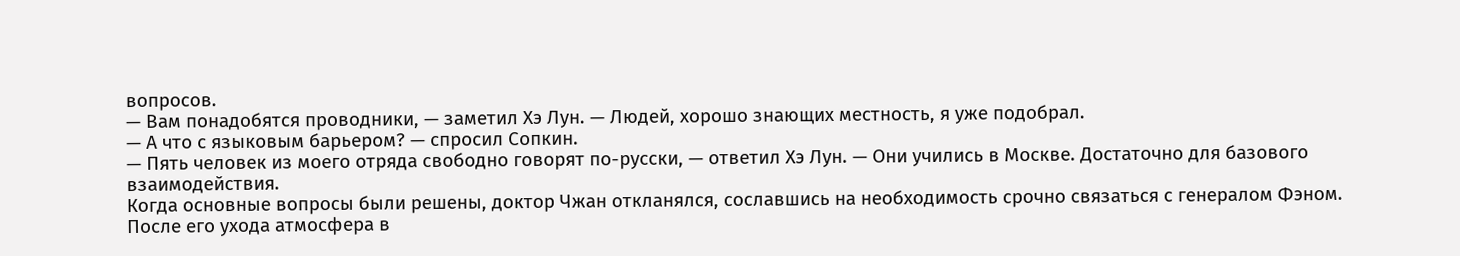вопросов.
— Вам понадобятся проводники, — заметил Хэ Лун. — Людей, хорошо знающих местность, я уже подобрал.
— А что с языковым барьером? — спросил Сопкин.
— Пять человек из моего отряда свободно говорят по-русски, — ответил Хэ Лун. — Они учились в Москве. Достаточно для базового взаимодействия.
Когда основные вопросы были решены, доктор Чжан откланялся, сославшись на необходимость срочно связаться с генералом Фэном. После его ухода атмосфера в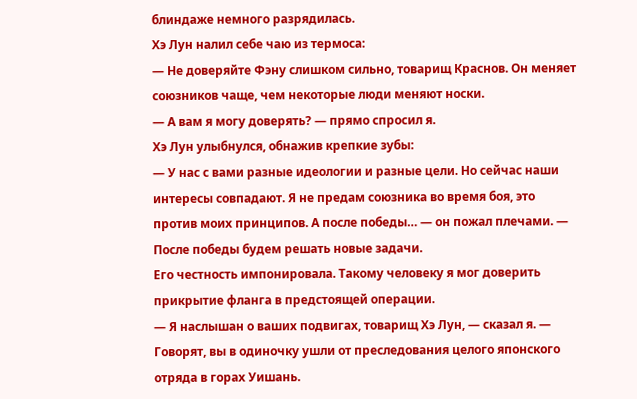блиндаже немного разрядилась.
Хэ Лун налил себе чаю из термоса:
— Не доверяйте Фэну слишком сильно, товарищ Краснов. Он меняет союзников чаще, чем некоторые люди меняют носки.
— А вам я могу доверять? — прямо спросил я.
Хэ Лун улыбнулся, обнажив крепкие зубы:
— У нас с вами разные идеологии и разные цели. Но сейчас наши интересы совпадают. Я не предам союзника во время боя, это против моих принципов. А после победы… — он пожал плечами. — После победы будем решать новые задачи.
Его честность импонировала. Такому человеку я мог доверить прикрытие фланга в предстоящей операции.
— Я наслышан о ваших подвигах, товарищ Хэ Лун, — сказал я. — Говорят, вы в одиночку ушли от преследования целого японского отряда в горах Уишань.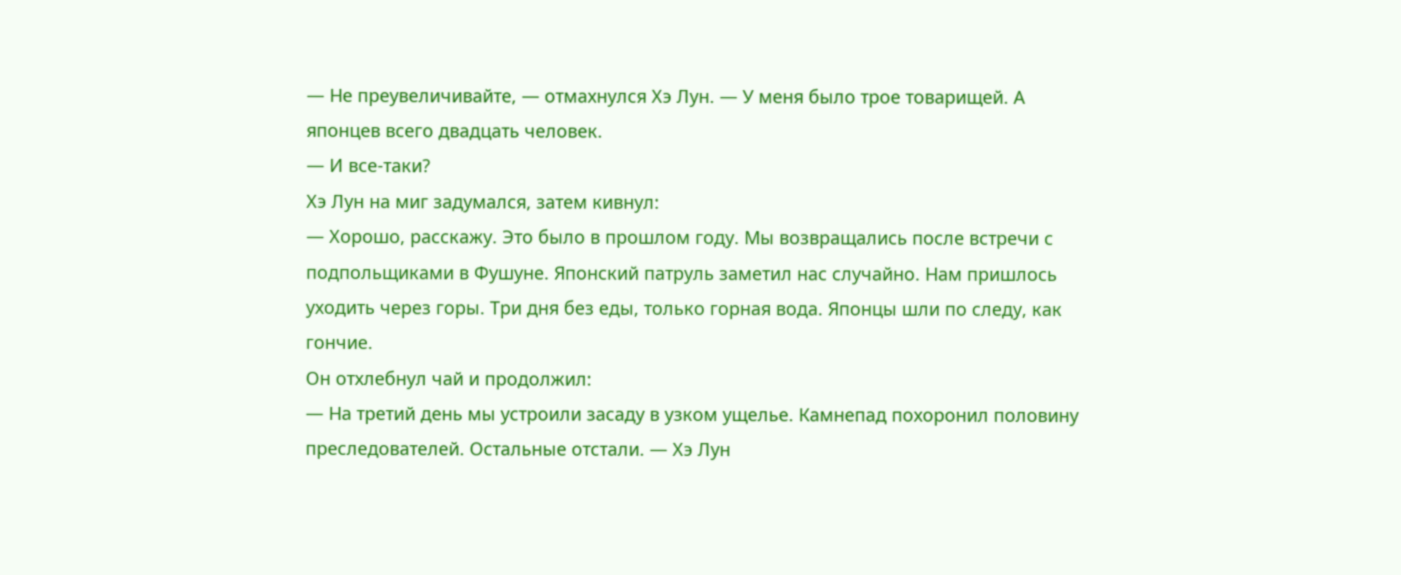— Не преувеличивайте, — отмахнулся Хэ Лун. — У меня было трое товарищей. А японцев всего двадцать человек.
— И все-таки?
Хэ Лун на миг задумался, затем кивнул:
— Хорошо, расскажу. Это было в прошлом году. Мы возвращались после встречи с подпольщиками в Фушуне. Японский патруль заметил нас случайно. Нам пришлось уходить через горы. Три дня без еды, только горная вода. Японцы шли по следу, как гончие.
Он отхлебнул чай и продолжил:
— На третий день мы устроили засаду в узком ущелье. Камнепад похоронил половину преследователей. Остальные отстали. — Хэ Лун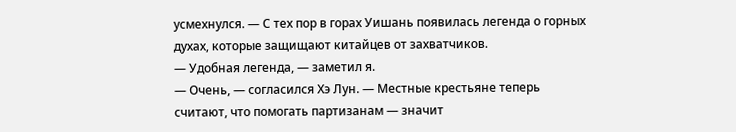усмехнулся. — С тех пор в горах Уишань появилась легенда о горных духах, которые защищают китайцев от захватчиков.
— Удобная легенда, — заметил я.
— Очень, — согласился Хэ Лун. — Местные крестьяне теперь считают, что помогать партизанам — значит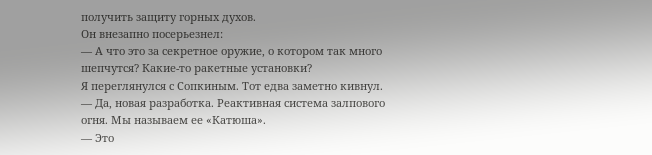получить защиту горных духов.
Он внезапно посерьезнел:
— А что это за секретное оружие, о котором так много шепчутся? Какие-то ракетные установки?
Я переглянулся с Сопкиным. Тот едва заметно кивнул.
— Да, новая разработка. Реактивная система залпового огня. Мы называем ее «Катюша».
— Это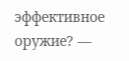эффективное оружие? —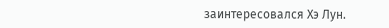заинтересовался Хэ Лун.